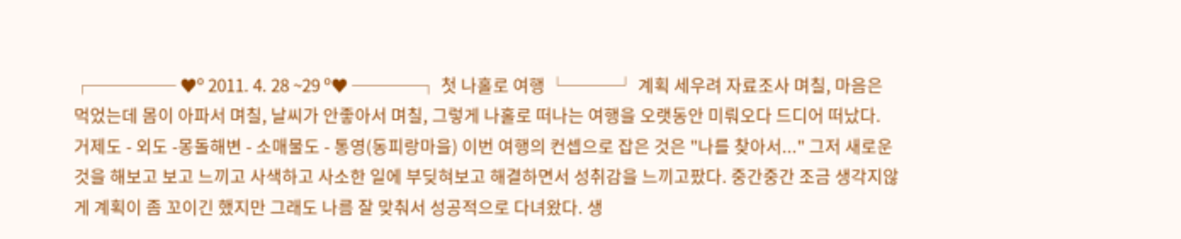┌───── ♥º 2011. 4. 28 ~29 º♥ ────┐ 첫 나홀로 여행 └───┘ 계획 세우려 자료조사 며칠, 마음은 먹었는데 몸이 아파서 며칠, 날씨가 안좋아서 며칠, 그렇게 나홀로 떠나는 여행을 오랫동안 미뤄오다 드디어 떠났다. 거제도 - 외도 -몽돌해변 - 소매물도 - 통영(동피랑마을) 이번 여행의 컨셉으로 잡은 것은 "나를 찾아서..." 그저 새로운 것을 해보고 보고 느끼고 사색하고 사소한 일에 부딪혀보고 해결하면서 성취감을 느끼고팠다. 중간중간 조금 생각지않게 계획이 좀 꼬이긴 했지만 그래도 나름 잘 맞춰서 성공적으로 다녀왔다. 생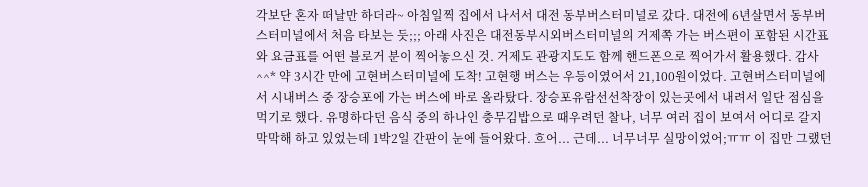각보단 혼자 떠날만 하더라~ 아침일찍 집에서 나서서 대전 동부버스터미널로 갔다. 대전에 6년살면서 동부버스터미널에서 처음 타보는 듯;;; 아래 사진은 대전동부시외버스터미널의 거제쪽 가는 버스편이 포함된 시간표와 요금표를 어떤 블로거 분이 찍어놓으신 것. 거제도 관광지도도 함께 핸드폰으로 찍어가서 활용했다. 감사^^* 약 3시간 만에 고현버스터미널에 도착! 고현행 버스는 우등이였어서 21,100원이었다. 고현버스터미널에서 시내버스 중 장승포에 가는 버스에 바로 올라탔다. 장승포유람선선착장이 있는곳에서 내려서 일단 점심을 먹기로 했다. 유명하다던 음식 중의 하나인 충무김밥으로 때우려던 찰나, 너무 여러 집이 보여서 어디로 갈지 막막해 하고 있었는데 1박2일 간판이 눈에 들어왔다. 흐어... 근데... 너무너무 실망이었어;ㅠㅠ 이 집만 그랬던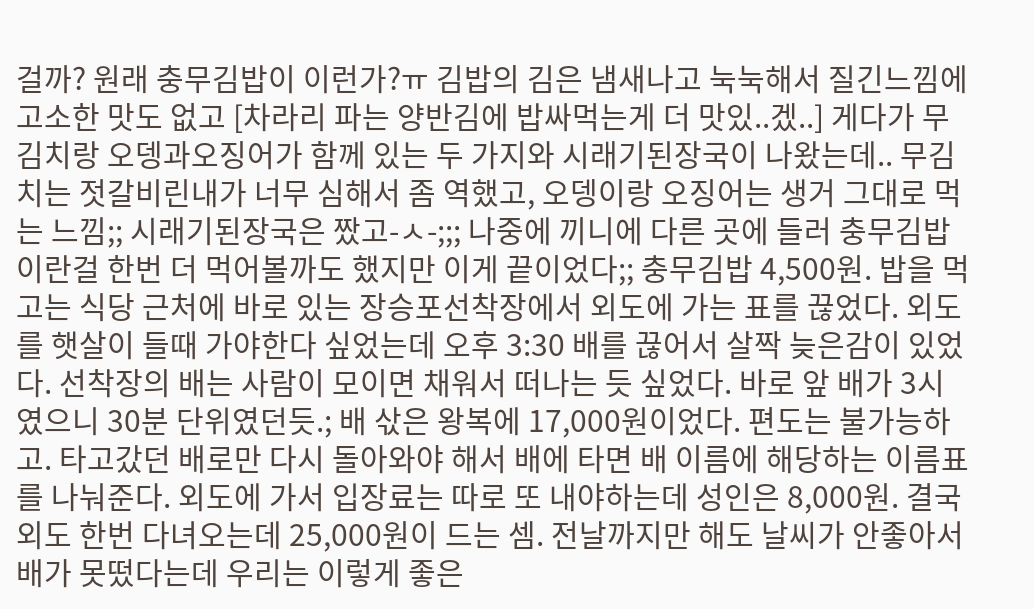걸까? 원래 충무김밥이 이런가?ㅠ 김밥의 김은 냄새나고 눅눅해서 질긴느낌에 고소한 맛도 없고 [차라리 파는 양반김에 밥싸먹는게 더 맛있..겠..] 게다가 무김치랑 오뎅과오징어가 함께 있는 두 가지와 시래기된장국이 나왔는데.. 무김치는 젓갈비린내가 너무 심해서 좀 역했고, 오뎅이랑 오징어는 생거 그대로 먹는 느낌;; 시래기된장국은 짰고-ㅅ-;;; 나중에 끼니에 다른 곳에 들러 충무김밥이란걸 한번 더 먹어볼까도 했지만 이게 끝이었다;; 충무김밥 4,500원. 밥을 먹고는 식당 근처에 바로 있는 장승포선착장에서 외도에 가는 표를 끊었다. 외도를 햇살이 들때 가야한다 싶었는데 오후 3:30 배를 끊어서 살짝 늦은감이 있었다. 선착장의 배는 사람이 모이면 채워서 떠나는 듯 싶었다. 바로 앞 배가 3시였으니 30분 단위였던듯.; 배 삯은 왕복에 17,000원이었다. 편도는 불가능하고. 타고갔던 배로만 다시 돌아와야 해서 배에 타면 배 이름에 해당하는 이름표를 나눠준다. 외도에 가서 입장료는 따로 또 내야하는데 성인은 8,000원. 결국 외도 한번 다녀오는데 25,000원이 드는 셈. 전날까지만 해도 날씨가 안좋아서 배가 못떴다는데 우리는 이렇게 좋은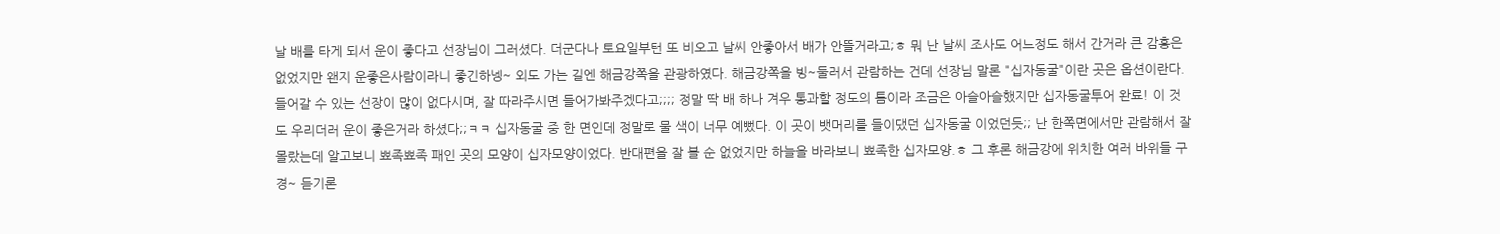날 배를 타게 되서 운이 좋다고 선장님이 그러셨다. 더군다나 토요일부턴 또 비오고 날씨 안좋아서 배가 안뜰거라고;ㅎ 뭐 난 날씨 조사도 어느정도 해서 간거라 큰 감흥은 없었지만 왠지 운좋은사람이라니 좋긴하넹~ 외도 가는 길엔 해금강쪽을 관광하였다. 해금강쪽을 빙~둘러서 관람하는 건데 선장님 말론 "십자동굴"이란 곳은 옵션이란다. 들어갈 수 있는 선장이 많이 없다시며, 잘 따라주시면 들어가봐주겠다고;;;; 정말 딱 배 하나 겨우 통과할 정도의 틈이라 조금은 아슬아슬했지만 십자동굴투어 완료! 이 것도 우리더러 운이 좋은거라 하셨다;;ㅋㅋ 십자동굴 중 한 면인데 정말로 물 색이 너무 예뻤다. 이 곳이 뱃머리를 들이댔던 십자동굴 이었던듯;; 난 한쪽면에서만 관람해서 잘 몰랐는데 알고보니 뾰족뾰족 패인 곳의 모양이 십자모양이었다. 반대편을 잘 볼 순 없었지만 하늘을 바라보니 뾰족한 십자모양.ㅎ 그 후론 해금강에 위치한 여러 바위들 구경~ 듣기론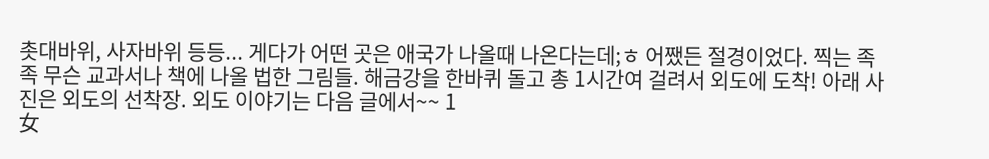촛대바위, 사자바위 등등... 게다가 어떤 곳은 애국가 나올때 나온다는데;ㅎ 어쨌든 절경이었다. 찍는 족족 무슨 교과서나 책에 나올 법한 그림들. 해금강을 한바퀴 돌고 총 1시간여 걸려서 외도에 도착! 아래 사진은 외도의 선착장. 외도 이야기는 다음 글에서~~ 1
女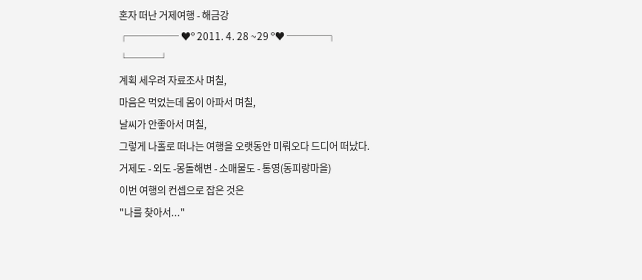혼자 떠난 거제여행 - 해금강
┌───── ♥º 2011. 4. 28 ~29 º♥ ────┐
└───┘
계획 세우려 자료조사 며칠,
마음은 먹었는데 몸이 아파서 며칠,
날씨가 안좋아서 며칠,
그렇게 나홀로 떠나는 여행을 오랫동안 미뤄오다 드디어 떠났다.
거제도 - 외도 -몽돌해변 - 소매물도 - 통영(동피랑마을)
이번 여행의 컨셉으로 잡은 것은
"나를 찾아서..."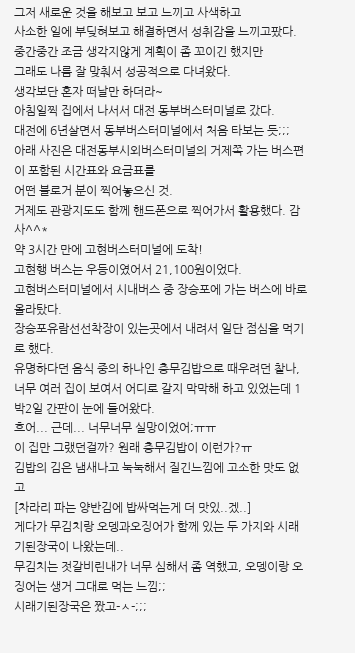그저 새로운 것을 해보고 보고 느끼고 사색하고
사소한 일에 부딪혀보고 해결하면서 성취감을 느끼고팠다.
중간중간 조금 생각지않게 계획이 좀 꼬이긴 했지만
그래도 나름 잘 맞춰서 성공적으로 다녀왔다.
생각보단 혼자 떠날만 하더라~
아침일찍 집에서 나서서 대전 동부버스터미널로 갔다.
대전에 6년살면서 동부버스터미널에서 처음 타보는 듯;;;
아래 사진은 대전동부시외버스터미널의 거제쪽 가는 버스편이 포함된 시간표와 요금표를
어떤 블로거 분이 찍어놓으신 것.
거제도 관광지도도 함께 핸드폰으로 찍어가서 활용했다. 감사^^*
약 3시간 만에 고현버스터미널에 도착!
고현행 버스는 우등이였어서 21,100원이었다.
고현버스터미널에서 시내버스 중 장승포에 가는 버스에 바로 올라탔다.
장승포유람선선착장이 있는곳에서 내려서 일단 점심을 먹기로 했다.
유명하다던 음식 중의 하나인 충무김밥으로 때우려던 찰나,
너무 여러 집이 보여서 어디로 갈지 막막해 하고 있었는데 1박2일 간판이 눈에 들어왔다.
흐어... 근데... 너무너무 실망이었어;ㅠㅠ
이 집만 그랬던걸까? 원래 충무김밥이 이런가?ㅠ
김밥의 김은 냄새나고 눅눅해서 질긴느낌에 고소한 맛도 없고
[차라리 파는 양반김에 밥싸먹는게 더 맛있..겠..]
게다가 무김치랑 오뎅과오징어가 함께 있는 두 가지와 시래기된장국이 나왔는데..
무김치는 젓갈비린내가 너무 심해서 좀 역했고, 오뎅이랑 오징어는 생거 그대로 먹는 느낌;;
시래기된장국은 짰고-ㅅ-;;;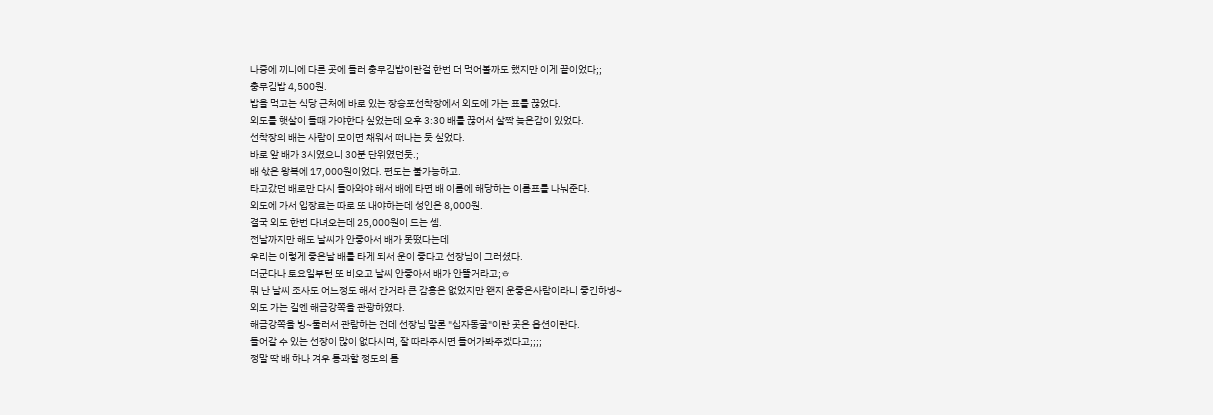나중에 끼니에 다른 곳에 들러 충무김밥이란걸 한번 더 먹어볼까도 했지만 이게 끝이었다;;
충무김밥 4,500원.
밥을 먹고는 식당 근처에 바로 있는 장승포선착장에서 외도에 가는 표를 끊었다.
외도를 햇살이 들때 가야한다 싶었는데 오후 3:30 배를 끊어서 살짝 늦은감이 있었다.
선착장의 배는 사람이 모이면 채워서 떠나는 듯 싶었다.
바로 앞 배가 3시였으니 30분 단위였던듯.;
배 삯은 왕복에 17,000원이었다. 편도는 불가능하고.
타고갔던 배로만 다시 돌아와야 해서 배에 타면 배 이름에 해당하는 이름표를 나눠준다.
외도에 가서 입장료는 따로 또 내야하는데 성인은 8,000원.
결국 외도 한번 다녀오는데 25,000원이 드는 셈.
전날까지만 해도 날씨가 안좋아서 배가 못떴다는데
우리는 이렇게 좋은날 배를 타게 되서 운이 좋다고 선장님이 그러셨다.
더군다나 토요일부턴 또 비오고 날씨 안좋아서 배가 안뜰거라고;ㅎ
뭐 난 날씨 조사도 어느정도 해서 간거라 큰 감흥은 없었지만 왠지 운좋은사람이라니 좋긴하넹~
외도 가는 길엔 해금강쪽을 관광하였다.
해금강쪽을 빙~둘러서 관람하는 건데 선장님 말론 "십자동굴"이란 곳은 옵션이란다.
들어갈 수 있는 선장이 많이 없다시며, 잘 따라주시면 들어가봐주겠다고;;;;
정말 딱 배 하나 겨우 통과할 정도의 틈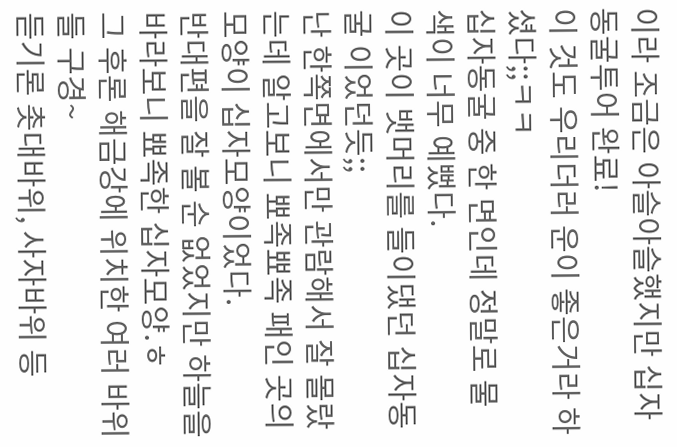이라 조금은 아슬아슬했지만 십자동굴투어 완료!
이 것도 우리더러 운이 좋은거라 하셨다;;ㅋㅋ
십자동굴 중 한 면인데 정말로 물 색이 너무 예뻤다.
이 곳이 뱃머리를 들이댔던 십자동굴 이었던듯;;
난 한쪽면에서만 관람해서 잘 몰랐는데 알고보니 뾰족뾰족 패인 곳의 모양이 십자모양이었다.
반대편을 잘 볼 순 없었지만 하늘을 바라보니 뾰족한 십자모양.ㅎ
그 후론 해금강에 위치한 여러 바위들 구경~
듣기론 촛대바위, 사자바위 등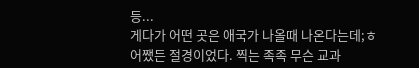등...
게다가 어떤 곳은 애국가 나올때 나온다는데;ㅎ
어쨌든 절경이었다. 찍는 족족 무슨 교과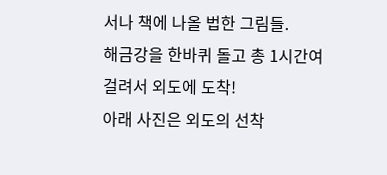서나 책에 나올 법한 그림들.
해금강을 한바퀴 돌고 총 1시간여 걸려서 외도에 도착!
아래 사진은 외도의 선착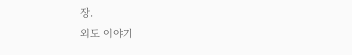장.
외도 이야기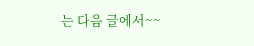는 다음 글에서~~